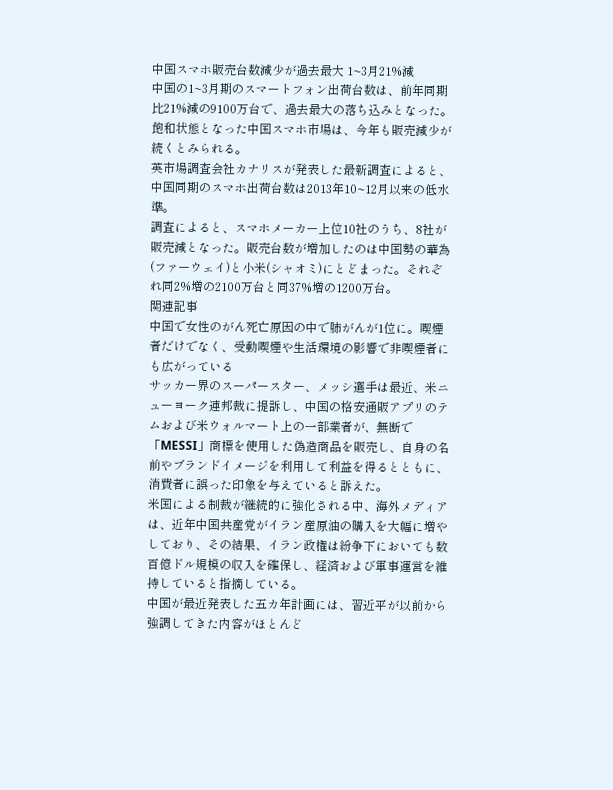中国スマホ販売台数減少が過去最大 1~3月21%減
中国の1~3月期のスマートフォン出荷台数は、前年同期比21%減の9100万台で、過去最大の落ち込みとなった。飽和状態となった中国スマホ市場は、今年も販売減少が続くとみられる。
英市場調査会社カナリスが発表した最新調査によると、中国同期のスマホ出荷台数は2013年10~12月以来の低水準。
調査によると、スマホメーカー上位10社のうち、8社が販売減となった。販売台数が増加したのは中国勢の華為(ファーウェイ)と小米(シャオミ)にとどまった。それぞれ同2%増の2100万台と同37%増の1200万台。
関連記事
中国で女性のがん死亡原因の中で肺がんが1位に。喫煙者だけでなく、受動喫煙や生活環境の影響で非喫煙者にも広がっている
サッカー界のスーパースター、メッシ選手は最近、米ニューヨーク連邦裁に提訴し、中国の格安通販アプリのテムおよび米ウォルマート上の一部業者が、無断で「MESSI」商標を使用した偽造商品を販売し、自身の名前やブランドイメージを利用して利益を得るとともに、消費者に誤った印象を与えていると訴えた。
米国による制裁が継続的に強化される中、海外メディアは、近年中国共産党がイラン産原油の購入を大幅に増やしており、その結果、イラン政権は紛争下においても数百億ドル規模の収入を確保し、経済および軍事運営を維持していると指摘している。
中国が最近発表した五カ年計画には、習近平が以前から強調してきた内容がほとんど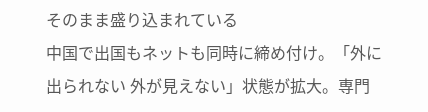そのまま盛り込まれている
中国で出国もネットも同時に締め付け。「外に出られない 外が見えない」状態が拡大。専門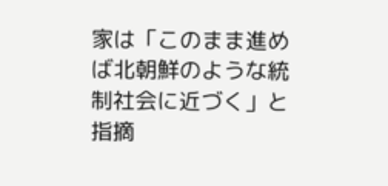家は「このまま進めば北朝鮮のような統制社会に近づく」と指摘